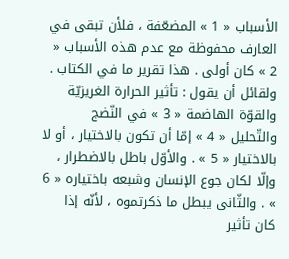الأسباب « 1 » المضعّفة ، فلأن تبقى في العارف محفوظة مع عدم هذه الأسباب « 2 » كان أولى . هذا تقرير ما في الكتاب .
ولقائل أن يقول : تأثير الحرارة الغريزيّة والقوّة الهاضمة « 3 » في النّضج والتّحليل « 4 » إمّا أن تكون بالاختيار ، أو لا بالاختيار « 5 » . والأوّل باطل بالاضطرار ، وإلّا لكان جوع الإنسان وشبعه باختياره « 6 » . والثّانى يبطل ما ذكرتموه ، لأنّه إذا كان تأثير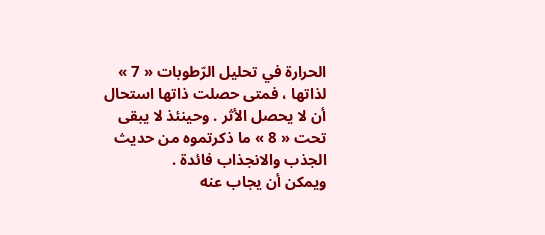الحرارة في تحليل الرّطوبات « 7 » لذاتها ، فمتى حصلت ذاتها استحال أن لا يحصل الأثر . وحينئذ لا يبقى تحت « 8 » ما ذكرتموه من حديث الجذب والانجذاب فائدة .
ويمكن أن يجاب عنه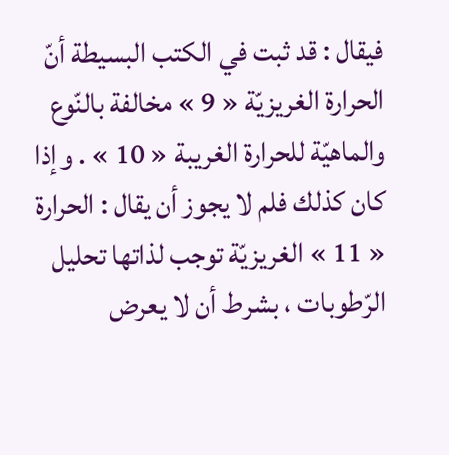فيقال : قد ثبت في الكتب البسيطة أنّ الحرارة الغريزيّة « 9 » مخالفة بالنّوع والماهيّة للحرارة الغريبة « 10 » . وإذا كان كذلك فلم لا يجوز أن يقال : الحرارة « 11 » الغريزيّة توجب لذاتها تحليل الرّطوبات ، بشرط أن لا يعرض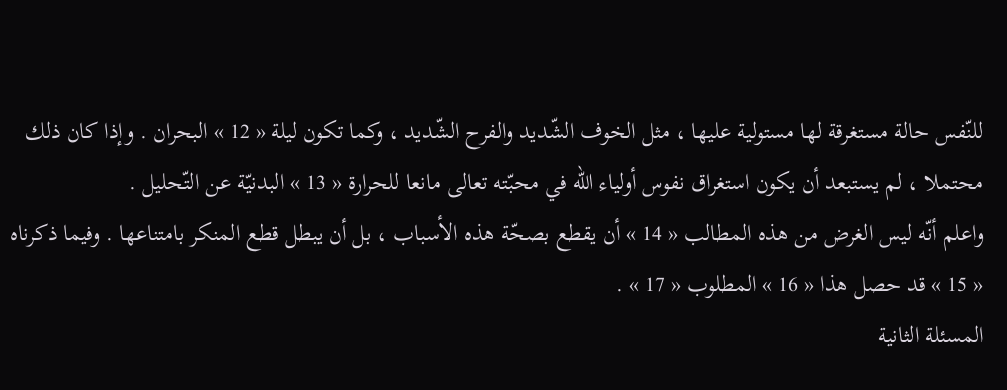للنّفس حالة مستغرقة لها مستولية عليها ، مثل الخوف الشّديد والفرح الشّديد ، وكما تكون ليلة « 12 » البحران . وإذا كان ذلك محتملا ، لم يستبعد أن يكون استغراق نفوس أولياء اللّه في محبّته تعالى مانعا للحرارة « 13 » البدنيّة عن التّحليل .
واعلم أنّه ليس الغرض من هذه المطالب « 14 » أن يقطع بصحّة هذه الأسباب ، بل أن يبطل قطع المنكر بامتناعها . وفيما ذكرناه « 15 » قد حصل هذا « 16 » المطلوب « 17 » .
المسئلة الثانية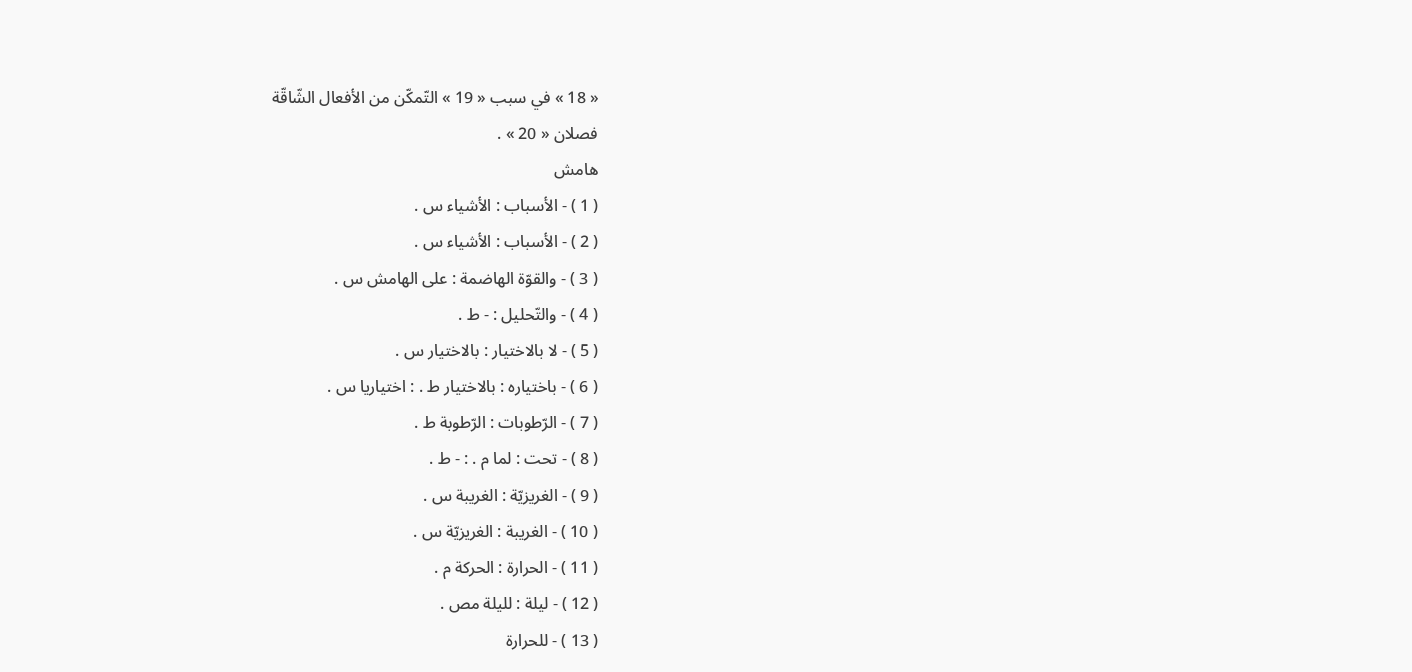« 18 » في سبب « 19 » التّمكّن من الأفعال الشّاقّة
فصلان « 20 » .
هامش
( 1 ) - الأسباب : الأشياء س .
( 2 ) - الأسباب : الأشياء س .
( 3 ) - والقوّة الهاضمة : على الهامش س .
( 4 ) - والتّحليل : - ط .
( 5 ) - لا بالاختيار : بالاختيار س .
( 6 ) - باختياره : بالاختيار ط . : اختياريا س .
( 7 ) - الرّطوبات : الرّطوبة ط .
( 8 ) - تحت : لما م . : - ط .
( 9 ) - الغريزيّة : الغريبة س .
( 10 ) - الغريبة : الغريزيّة س .
( 11 ) - الحرارة : الحركة م .
( 12 ) - ليلة : لليلة مص .
( 13 ) - للحرارة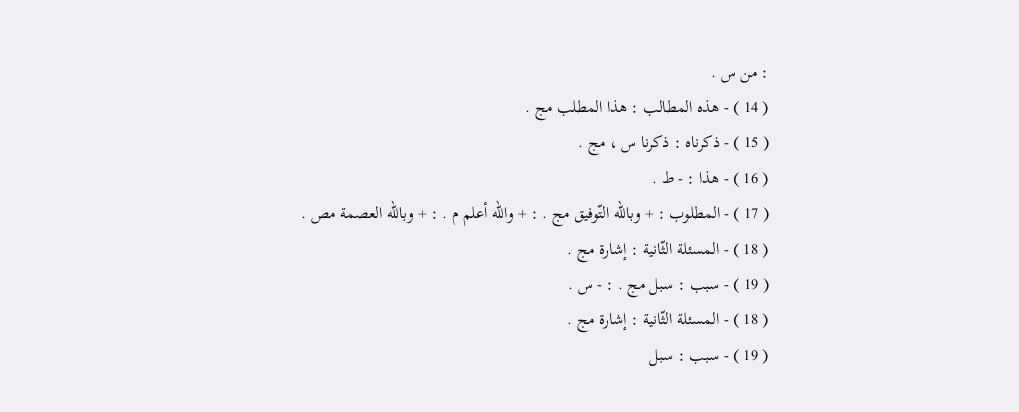: من س .
( 14 ) - هذه المطالب : هذا المطلب مج .
( 15 ) - ذكرناه : ذكرنا س ، مج .
( 16 ) - هذا : - ط .
( 17 ) - المطلوب : + وباللّه التّوفيق مج . : + واللّه أعلم م . : + وباللّه العصمة مص .
( 18 ) - المسئلة الثّانية : إشارة مج .
( 19 ) - سبب : سبل مج . : - س .
( 18 ) - المسئلة الثّانية : إشارة مج .
( 19 ) - سبب : سبل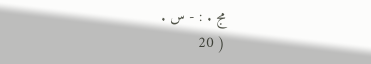مج . : - س .
( 20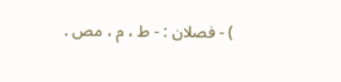) - فصلان : - ط ، م ، مص .